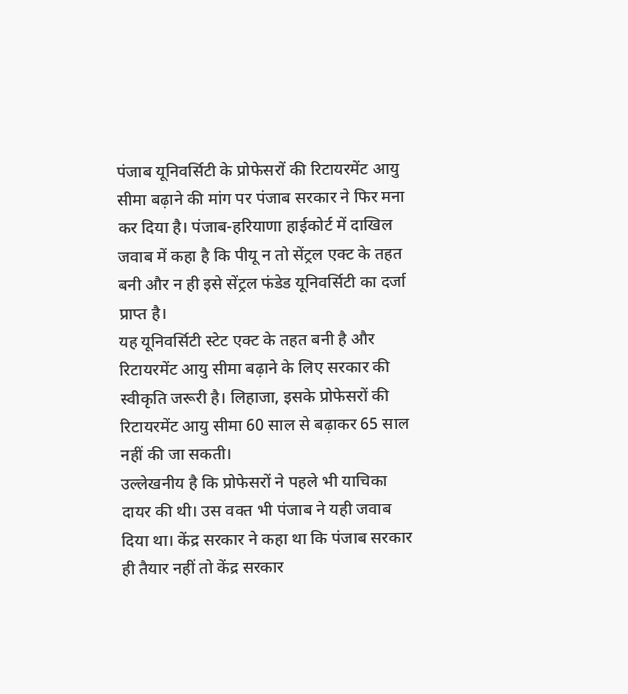पंजाब यूनिवर्सिटी के प्रोफेसरों की रिटायरमेंट आयु सीमा बढ़ाने की मांग पर पंजाब सरकार ने फिर मना कर दिया है। पंजाब-हरियाणा हाईकोर्ट में दाखिल जवाब में कहा है कि पीयू न तो सेंट्रल एक्ट के तहत बनी और न ही इसे सेंट्रल फंडेड यूनिवर्सिटी का दर्जा प्राप्त है।
यह यूनिवर्सिटी स्टेट एक्ट के तहत बनी है और रिटायरमेंट आयु सीमा बढ़ाने के लिए सरकार की स्वीकृति जरूरी है। लिहाजा, इसके प्रोफेसरों की रिटायरमेंट आयु सीमा 60 साल से बढ़ाकर 65 साल नहीं की जा सकती।
उल्लेखनीय है कि प्रोफेसरों ने पहले भी याचिका दायर की थी। उस वक्त भी पंजाब ने यही जवाब दिया था। केंद्र सरकार ने कहा था कि पंजाब सरकार ही तैयार नहीं तो केंद्र सरकार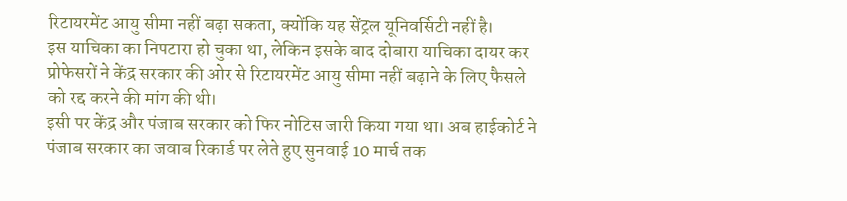रिटायरमेंट आयु सीमा नहीं बढ़ा सकता, क्योंकि यह सेंट्रल यूनिवर्सिटी नहीं है।
इस याचिका का निपटारा हो चुका था, लेकिन इसके बाद दोबारा याचिका दायर कर प्रोफेसरों ने केंद्र सरकार की ओर से रिटायरमेंट आयु सीमा नहीं बढ़ाने के लिए फैसले को रद्द करने की मांग की थी।
इसी पर केंद्र और पंजाब सरकार को फिर नोटिस जारी किया गया था। अब हाईकोर्ट ने पंजाब सरकार का जवाब रिकार्ड पर लेते हुए सुनवाई 10 मार्च तक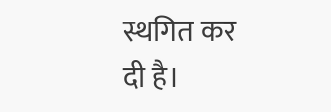स्थगित कर दी है।